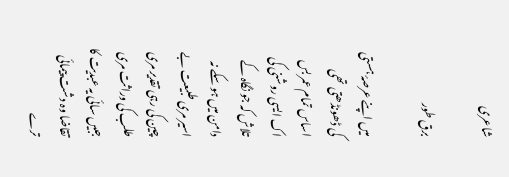شاعری

برق طور

میں اپنے عرصۂ ہستی کی ڈھونڈھتی تھی اساس تمام عمر بس اک ایسی روشنی کی تلاش کہ جو نگاہ کے دامن میں ہو سکے نہ اسیر مری طبیعت بے چین کی رہی تقدیر مری طلب کی وراثت مری جبیں سائی یہ عبدیت کا تقاضا وہ دشت پیمائی ترے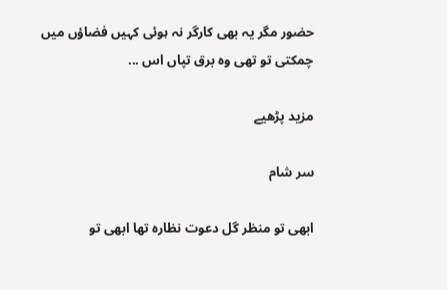حضور مگر یہ بھی کارگر نہ ہوئی کہیں فضاؤں میں چمکتی تو تھی وہ برق تپاں اس ...

مزید پڑھیے

سر شام

ابھی تو منظر گل دعوت نظارہ تھا ابھی تو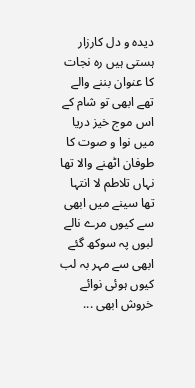دیدہ و دل کارزار ہستی ہیں رہ نجات کا عنوان بننے والے تھے ابھی تو شام کے اس موج خیز دریا میں نوا و صوت کا طوفان اٹھنے والا تھا نہاں تلاطم لا‌ انتہا تھا سینے میں ابھی سے کیوں مرے نالے لبوں پہ سوکھ گئے ابھی سے مہر بہ لب کیوں ہوئی نوائے خروش ابھی ...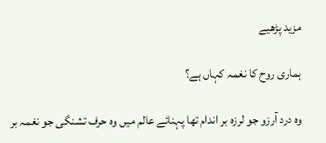مزید پڑھیے

ہماری روح کا نغمہ کہاں ہے؟

وہ درد آرزو جو لرزہ بر اندام تھا پہنائے عالم میں وہ حرف تشنگی جو نغمہ بر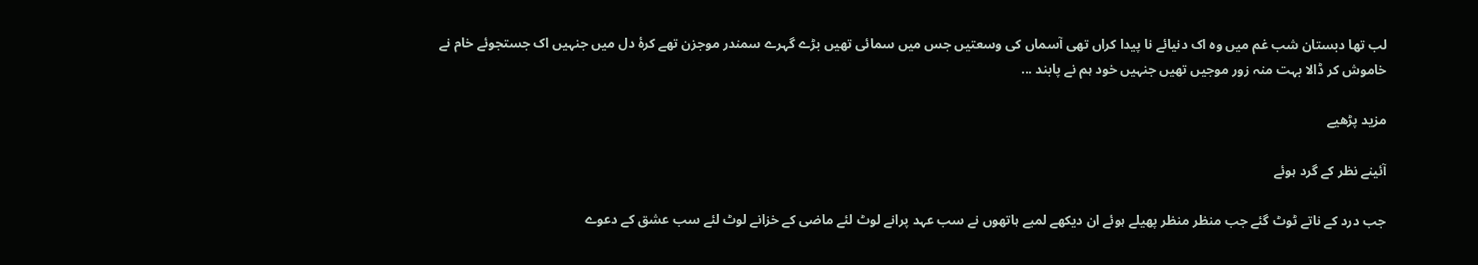لب تھا دبستان شب غم میں وہ اک دنیائے نا پیدا کراں تھی آسماں کی وسعتیں جس میں سمائی تھیں بڑے گہرے سمندر موجزن تھے کرۂ دل میں جنہیں اک جستجوئے خام نے خاموش کر ڈالا بہت منہ زور موجیں تھیں جنہیں خود ہم نے پابند ...

مزید پڑھیے

آئینے نظر کے گرد ہوئے

جب درد کے ناتے ٹوٹ گئے جب منظر منظر پھیلے ہوئے ان دیکھے لمبے ہاتھوں نے سب عہد پرانے لوٹ لئے ماضی کے خزانے لوٹ لئے سب عشق کے دعوے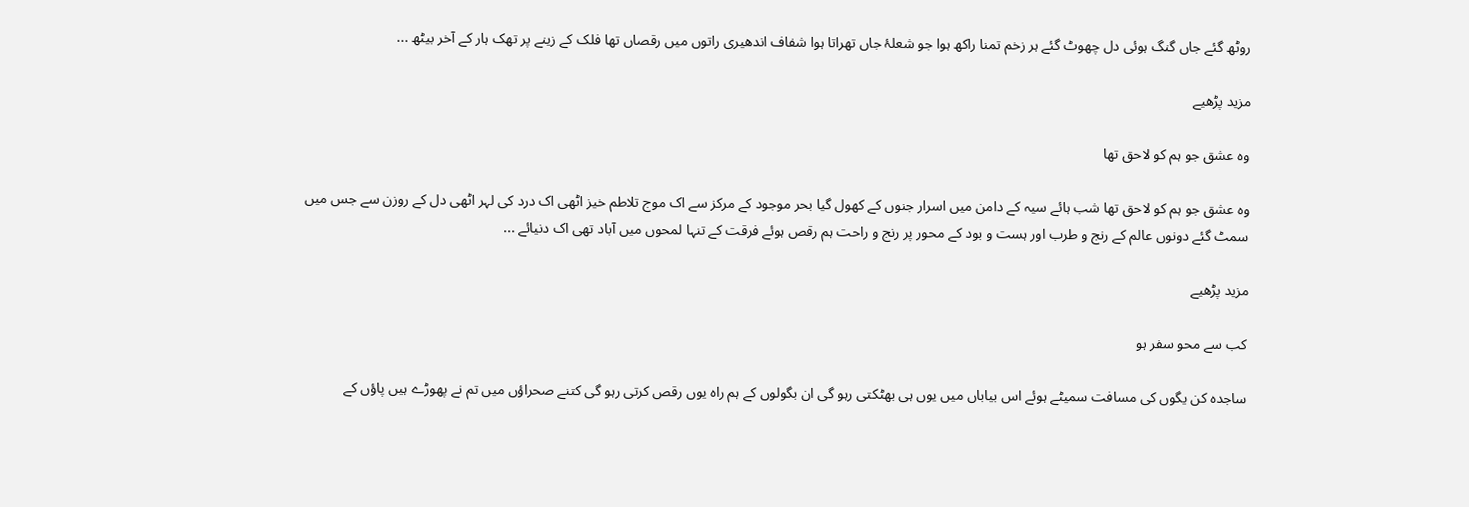روٹھ گئے جاں گنگ ہوئی دل چھوٹ گئے ہر زخم تمنا راکھ ہوا جو شعلۂ جاں تھراتا ہوا شفاف اندھیری راتوں میں رقصاں تھا فلک کے زینے پر تھک ہار کے آخر بیٹھ ...

مزید پڑھیے

وہ عشق جو ہم کو لاحق تھا

وہ عشق جو ہم کو لاحق تھا شب ہائے سیہ کے دامن میں اسرار جنوں کے کھول گیا بحر موجود کے مرکز سے اک موج تلاطم خیز اٹھی اک درد کی لہر اٹھی دل کے روزن سے جس میں سمٹ گئے دونوں عالم کے رنج و طرب اور ہست و بود کے محور پر رنج و راحت ہم رقص ہوئے فرقت کے تنہا لمحوں میں آباد تھی اک دنیائے ...

مزید پڑھیے

کب سے محو سفر ہو

ساجدہ کن یگوں کی مسافت سمیٹے ہوئے اس بیاباں میں یوں ہی بھٹکتی رہو گی ان بگولوں کے ہم راہ یوں رقص کرتی رہو گی کتنے صحراؤں میں تم نے پھوڑے ہیں پاؤں کے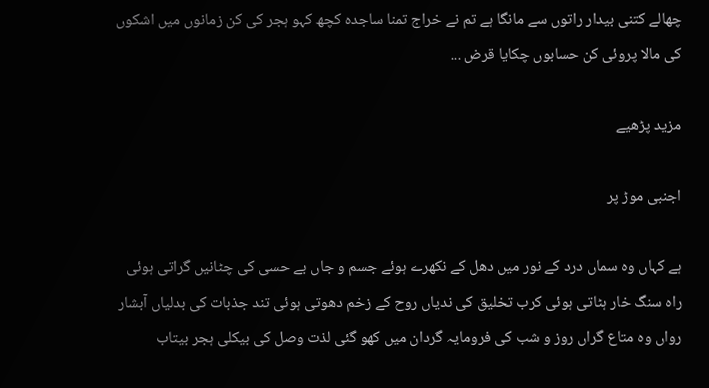چھالے کتنی بیدار راتوں سے مانگا ہے تم نے خراج تمنا ساجدہ کچھ کہو ہجر کی کن زمانوں میں اشکوں کی مالا پروئی کن حسابوں چکایا قرض ...

مزید پڑھیے

اجنبی موڑ پر

ہے کہاں وہ سماں درد کے نور میں دھل کے نکھرے ہوئے جسم و جاں بے حسی کی چٹانیں گراتی ہوئی راہ سنگ خار ہٹاتی ہوئی کرب تخلیق کی ندیاں روح کے زخم دھوتی ہوئی تند جذبات کی بدلیاں آبشار رواں وہ متاع گراں روز و شب کی فرومایہ گردان میں کھو گئی لذت وصل کی بیکلی ہجر بیتاب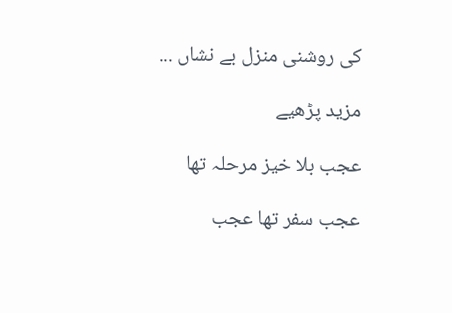کی روشنی منزل بے نشاں ...

مزید پڑھیے

عجب بلا خیز مرحلہ تھا

عجب سفر تھا عجب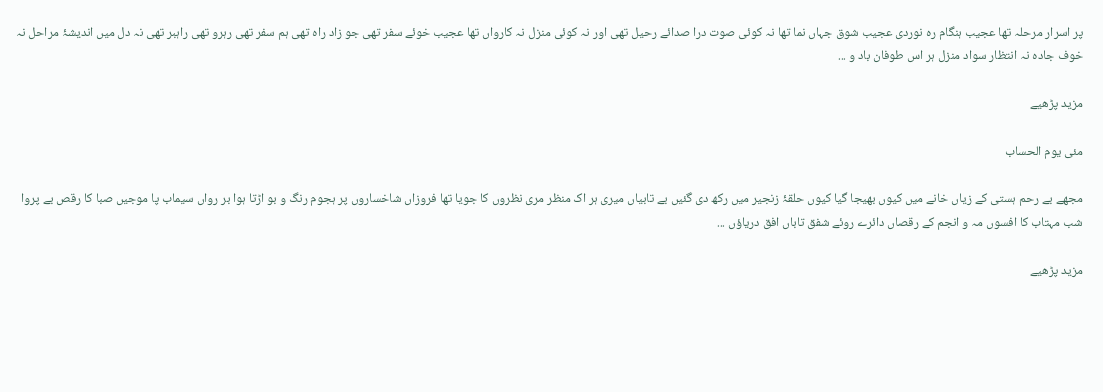پر اسرار مرحلہ تھا عجیب ہنگام رہ نوردی عجیب شوق جہاں نما تھا نہ کوئی صوت درا صدائے رحیل تھی اور نہ کوئی منزل نہ کارواں تھا عجیب خوئے سفر تھی جو زاد راہ تھی ہم سفر تھی رہرو تھی راہبر تھی نہ دل میں اندیشۂ مراحل نہ خوف جادہ نہ انتظار سواد منزل ہر اس طوفان باد و ...

مزید پڑھیے

مئی یوم الحساب

مجھے بے رحم ہستی کے زیاں خانے میں کیوں بھیجا گیا کیوں حلقۂ زنجیر میں رکھ دی گئیں بے تابیاں میری ہر اک منظر مری نظروں کا جویا تھا فروزاں شاخساروں پر ہجوم رنگ و بو اڑتا ہوا بر رواں سیماب پا موجیں صبا کا رقص بے پروا شب مہتاب کا افسوں مہ و انجم کے رقصاں دائرے روئے شفق تاباں افق دریاؤں ...

مزید پڑھیے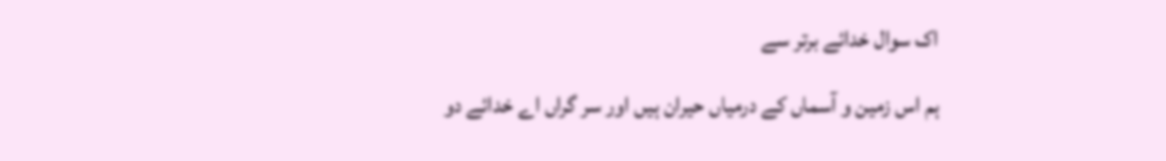اک سوال خدائے برتر سے

ہم اس زمین و آسماں کے درمیاں حیران ہیں اور سر گراں اے خدائے دو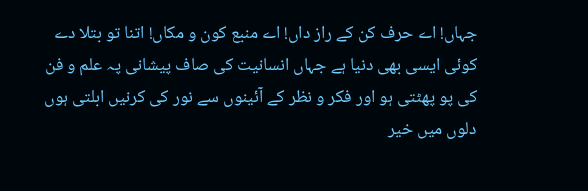جہاں! اے حرف کن کے راز داں! اے منبع کون و مکاں! اتنا تو بتلا دے کوئی ایسی بھی دنیا ہے جہاں انسانیت کی صاف پیشانی پہ علم و فن کی پو پھٹتی ہو اور فکر و نظر کے آئینوں سے نور کی کرنیں ابلتی ہوں دلوں میں خیر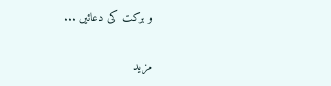و برکت کی دعائیں ...

مزید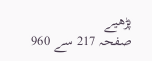پڑھیے
صفحہ 217 سے 960